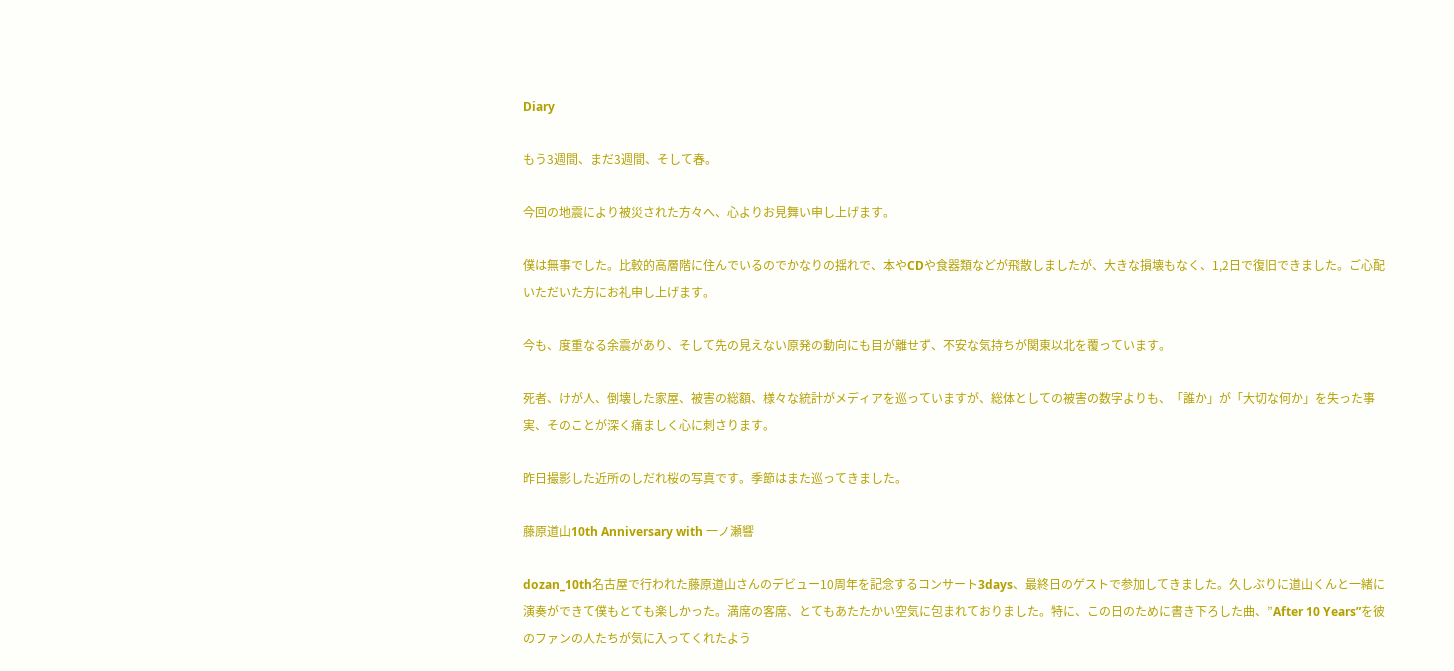Diary

もう3週間、まだ3週間、そして春。

今回の地震により被災された方々へ、心よりお見舞い申し上げます。

僕は無事でした。比較的高層階に住んでいるのでかなりの揺れで、本やCDや食器類などが飛散しましたが、大きな損壊もなく、1,2日で復旧できました。ご心配いただいた方にお礼申し上げます。

今も、度重なる余震があり、そして先の見えない原発の動向にも目が離せず、不安な気持ちが関東以北を覆っています。

死者、けが人、倒壊した家屋、被害の総額、様々な統計がメディアを巡っていますが、総体としての被害の数字よりも、「誰か」が「大切な何か」を失った事実、そのことが深く痛ましく心に刺さります。

昨日撮影した近所のしだれ桜の写真です。季節はまた巡ってきました。

藤原道山10th Anniversary with 一ノ瀬響

dozan_10th名古屋で行われた藤原道山さんのデビュー10周年を記念するコンサート3days、最終日のゲストで参加してきました。久しぶりに道山くんと一緒に演奏ができて僕もとても楽しかった。満席の客席、とてもあたたかい空気に包まれておりました。特に、この日のために書き下ろした曲、”After 10 Years”を彼のファンの人たちが気に入ってくれたよう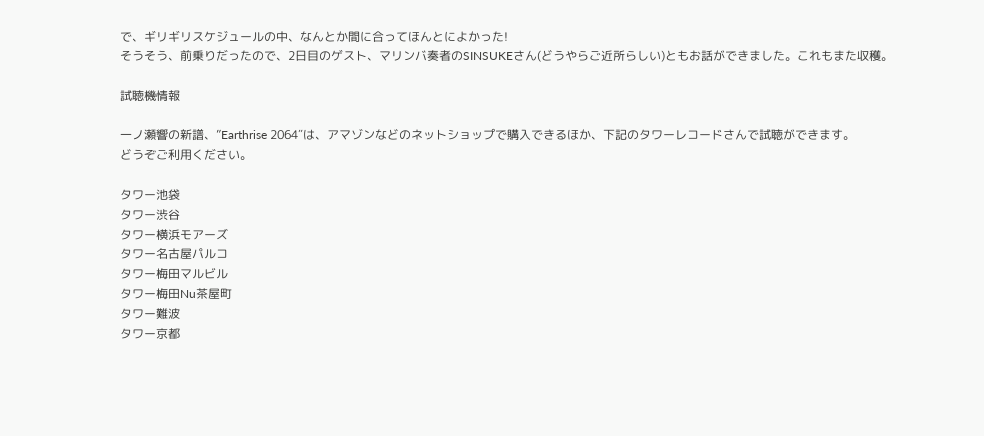で、ギリギリスケジュールの中、なんとか間に合ってほんとによかった!
そうそう、前乗りだったので、2日目のゲスト、マリンバ奏者のSINSUKEさん(どうやらご近所らしい)ともお話ができました。これもまた収穫。

試聴機情報

一ノ瀬響の新譜、”Earthrise 2064″は、アマゾンなどのネットショップで購入できるほか、下記のタワーレコードさんで試聴ができます。
どうぞご利用ください。

タワー池袋
タワー渋谷
タワー横浜モアーズ
タワー名古屋パルコ
タワー梅田マルビル
タワー梅田Nu茶屋町
タワー難波
タワー京都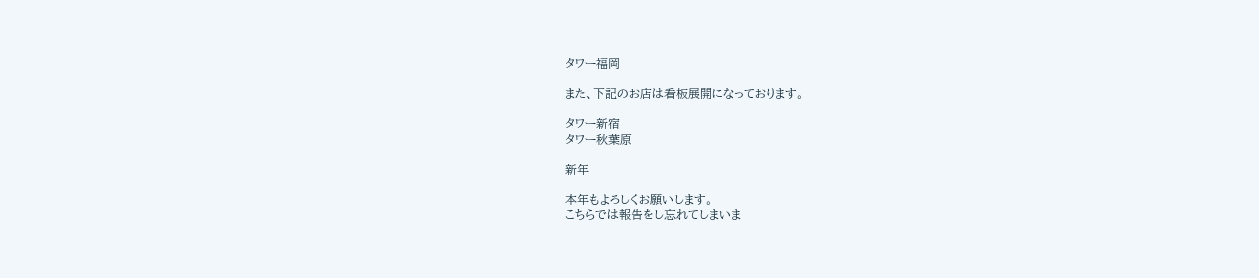タワー福岡

また、下記のお店は看板展開になっております。

タワー新宿
タワー秋葉原

新年

本年もよろしくお願いします。
こちらでは報告をし忘れてしまいま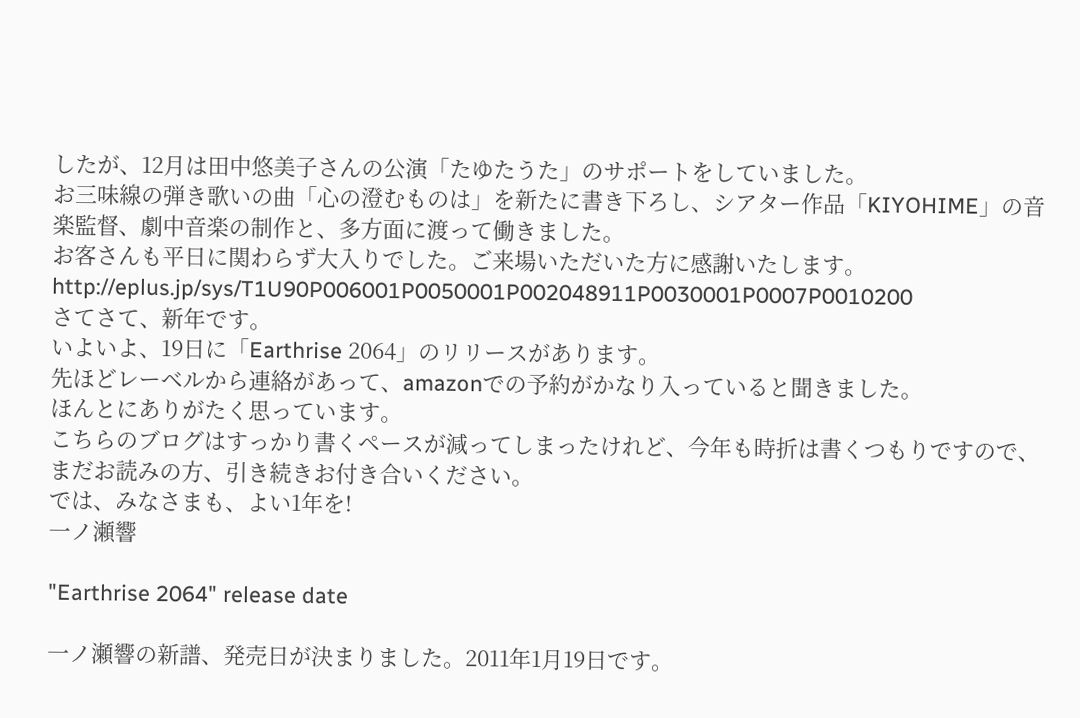したが、12月は田中悠美子さんの公演「たゆたうた」のサポートをしていました。
お三味線の弾き歌いの曲「心の澄むものは」を新たに書き下ろし、シアター作品「KIYOHIME」の音楽監督、劇中音楽の制作と、多方面に渡って働きました。
お客さんも平日に関わらず大入りでした。ご来場いただいた方に感謝いたします。
http://eplus.jp/sys/T1U90P006001P0050001P002048911P0030001P0007P0010200
さてさて、新年です。
いよいよ、19日に「Earthrise 2064」のリリースがあります。
先ほどレーベルから連絡があって、amazonでの予約がかなり入っていると聞きました。
ほんとにありがたく思っています。
こちらのブログはすっかり書くペースが減ってしまったけれど、今年も時折は書くつもりですので、まだお読みの方、引き続きお付き合いください。
では、みなさまも、よい1年を!
一ノ瀬響

"Earthrise 2064" release date

一ノ瀬響の新譜、発売日が決まりました。2011年1月19日です。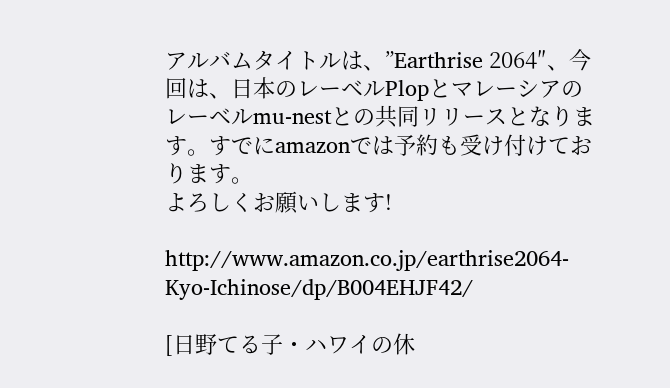アルバムタイトルは、”Earthrise 2064″、今回は、日本のレーベルPlopとマレーシアのレーベルmu-nestとの共同リリースとなります。すでにamazonでは予約も受け付けております。
よろしくお願いします!

http://www.amazon.co.jp/earthrise2064-Kyo-Ichinose/dp/B004EHJF42/

[日野てる子・ハワイの休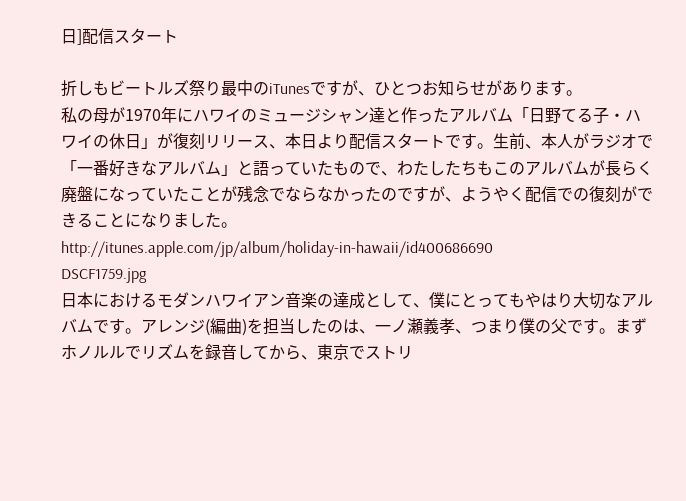日]配信スタート

折しもビートルズ祭り最中のiTunesですが、ひとつお知らせがあります。
私の母が1970年にハワイのミュージシャン達と作ったアルバム「日野てる子・ハワイの休日」が復刻リリース、本日より配信スタートです。生前、本人がラジオで「一番好きなアルバム」と語っていたもので、わたしたちもこのアルバムが長らく廃盤になっていたことが残念でならなかったのですが、ようやく配信での復刻ができることになりました。
http://itunes.apple.com/jp/album/holiday-in-hawaii/id400686690
DSCF1759.jpg
日本におけるモダンハワイアン音楽の達成として、僕にとってもやはり大切なアルバムです。アレンジ(編曲)を担当したのは、一ノ瀬義孝、つまり僕の父です。まずホノルルでリズムを録音してから、東京でストリ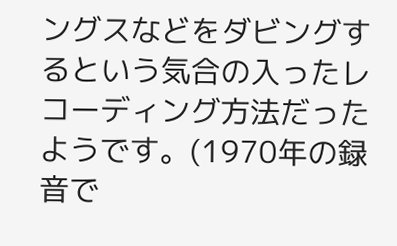ングスなどをダビングするという気合の入ったレコーディング方法だったようです。(1970年の録音で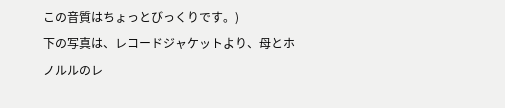この音質はちょっとびっくりです。)
下の写真は、レコードジャケットより、母とホノルルのレ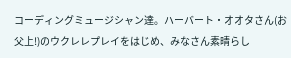コーディングミュージシャン達。ハーバート・オオタさん(お父上!)のウクレレプレイをはじめ、みなさん素晴らし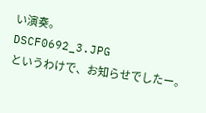い演奏。
DSCF0692_3.JPG
というわけで、お知らせでしたー。